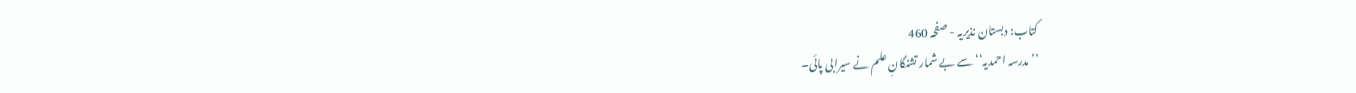کتاب: دبستان نذیریہ - صفحہ 460
’’مدرسہ احمدیہ‘‘ سے بے شمار تشنگانِ علم نے سیرابی پائی۔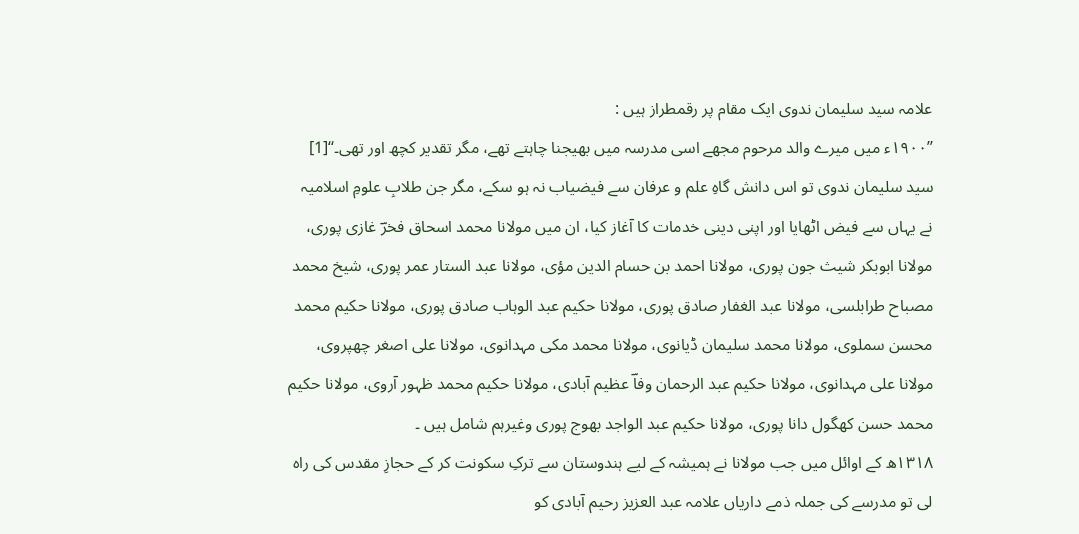علامہ سید سلیمان ندوی ایک مقام پر رقمطراز ہیں :
’’۱۹۰۰ء میں میرے والد مرحوم مجھے اسی مدرسہ میں بھیجنا چاہتے تھے، مگر تقدیر کچھ اور تھی۔‘‘[1]
سید سلیمان ندوی تو اس دانش گاہِ علم و عرفان سے فیضیاب نہ ہو سکے، مگر جن طلابِ علومِ اسلامیہ نے یہاں سے فیض اٹھایا اور اپنی دینی خدمات کا آغاز کیا، ان میں مولانا محمد اسحاق فخرؔ غازی پوری، مولانا ابوبکر شیث جون پوری، مولانا احمد بن حسام الدین مؤی، مولانا عبد الستار عمر پوری، شیخ محمد مصباح طرابلسی، مولانا عبد الغفار صادق پوری، مولانا حکیم عبد الوہاب صادق پوری، مولانا حکیم محمد محسن سملوی، مولانا محمد سلیمان ڈیانوی، مولانا محمد مکی مہدانوی، مولانا علی اصغر چھپروی، مولانا علی مہدانوی، مولانا حکیم عبد الرحمان وفاؔ عظیم آبادی، مولانا حکیم محمد ظہور آروی، مولانا حکیم محمد حسن کھگول دانا پوری، مولانا حکیم عبد الواجد بھوج پوری وغیرہم شامل ہیں ۔
۱۳۱۸ھ کے اوائل میں جب مولانا نے ہمیشہ کے لیے ہندوستان سے ترکِ سکونت کر کے حجازِ مقدس کی راہ لی تو مدرسے کی جملہ ذمے داریاں علامہ عبد العزیز رحیم آبادی کو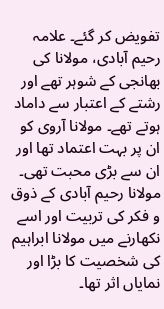تفویض کر گئے۔ علامہ رحیم آبادی، مولانا کی بھانجی کے شوہر تھے اور رشتے کے اعتبار سے داماد ہوتے تھے۔ مولانا آروی کو ان پر بہت اعتماد تھا اور ان سے بڑی محبت تھی۔ مولانا رحیم آبادی کے ذوق و فکر کی تربیت اور اسے نکھارنے میں مولانا ابراہیم کی شخصیت کا بڑا اور نمایاں اثر تھا۔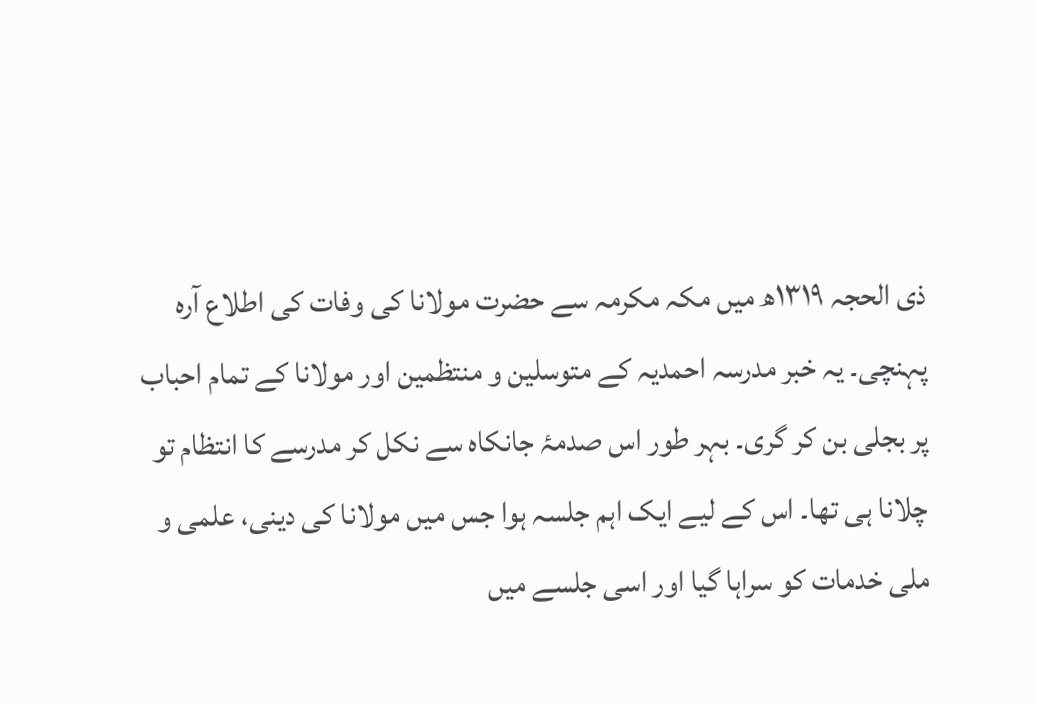ذی الحجہ ۱۳۱۹ھ میں مکہ مکرمہ سے حضرت مولانا کی وفات کی اطلاع آرہ پہنچی۔ یہ خبر مدرسہ احمدیہ کے متوسلین و منتظمین اور مولانا کے تمام احباب پر بجلی بن کر گری۔ بہر طور اس صدمۂ جانکاہ سے نکل کر مدرسے کا انتظام تو چلانا ہی تھا۔ اس کے لیے ایک اہم جلسہ ہوا جس میں مولانا کی دینی، علمی و ملی خدمات کو سراہا گیا اور اسی جلسے میں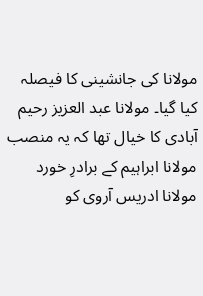مولانا کی جانشینی کا فیصلہ کیا گیا۔ مولانا عبد العزیز رحیم آبادی کا خیال تھا کہ یہ منصب مولانا ابراہیم کے برادرِ خورد مولانا ادریس آروی کو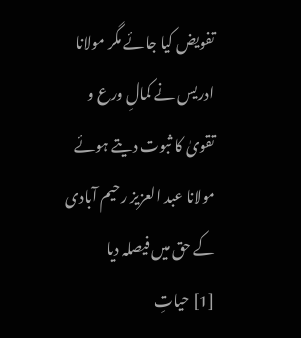تفویض کیا جائے مگر مولانا ادریس نے کمالِ ورع و تقویٰ کا ثبوت دیتے ہوئے مولانا عبد العزیز رحیم آبادی کے حق میں فیصلہ دیا
[1] حیاتِ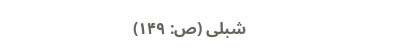شبلی (ص: ۱۴۹)